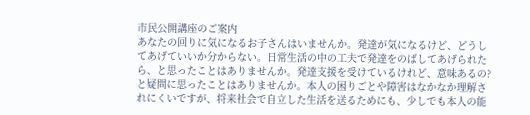市民公開講座のご案内
あなたの回りに気になるお子さんはいませんか。発達が気になるけど、どうしてあげていいか分からない。日常生活の中の工夫で発達をのばしてあげられたら、と思ったことはありませんか。発達支援を受けているけれど、意味あるの?と疑問に思ったことはありませんか。本人の困りごとや障害はなかなか理解されにくいですが、将来社会で自立した生活を送るためにも、少しでも本人の能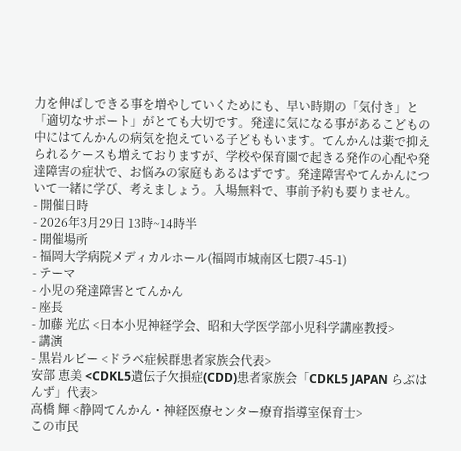力を伸ばしできる事を増やしていくためにも、早い時期の「気付き」と「適切なサポート」がとても大切です。発達に気になる事があるこどもの中にはてんかんの病気を抱えている子どももいます。てんかんは薬で抑えられるケースも増えておりますが、学校や保育園で起きる発作の心配や発達障害の症状で、お悩みの家庭もあるはずです。発達障害やてんかんについて一緒に学び、考えましょう。入場無料で、事前予約も要りません。
- 開催日時
- 2026年3月29日 13時~14時半
- 開催場所
- 福岡大学病院メディカルホール(福岡市城南区七隈7-45-1)
- テーマ
- 小児の発達障害とてんかん
- 座長
- 加藤 光広 <日本小児神経学会、昭和大学医学部小児科学講座教授>
- 講演
- 黒岩ルビー <ドラベ症候群患者家族会代表>
安部 恵美 <CDKL5遺伝子欠損症(CDD)患者家族会「CDKL5 JAPAN らぶはんず」代表>
高橋 輝 <静岡てんかん・神経医療センター療育指導室保育士>
この市民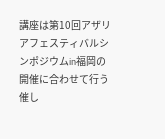講座は第10回アザリアフェスティバルシンポジウムin福岡の開催に合わせて行う催し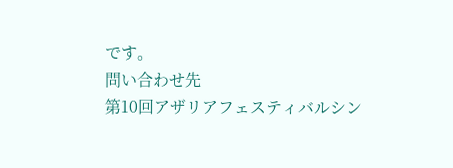です。
問い合わせ先
第10回アザリアフェスティバルシン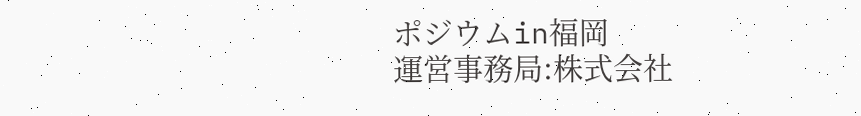ポジウムin福岡
運営事務局:株式会社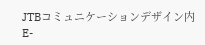JTBコミュニケーションデザイン内
E-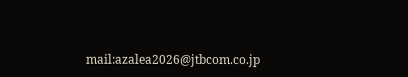mail:azalea2026@jtbcom.co.jp